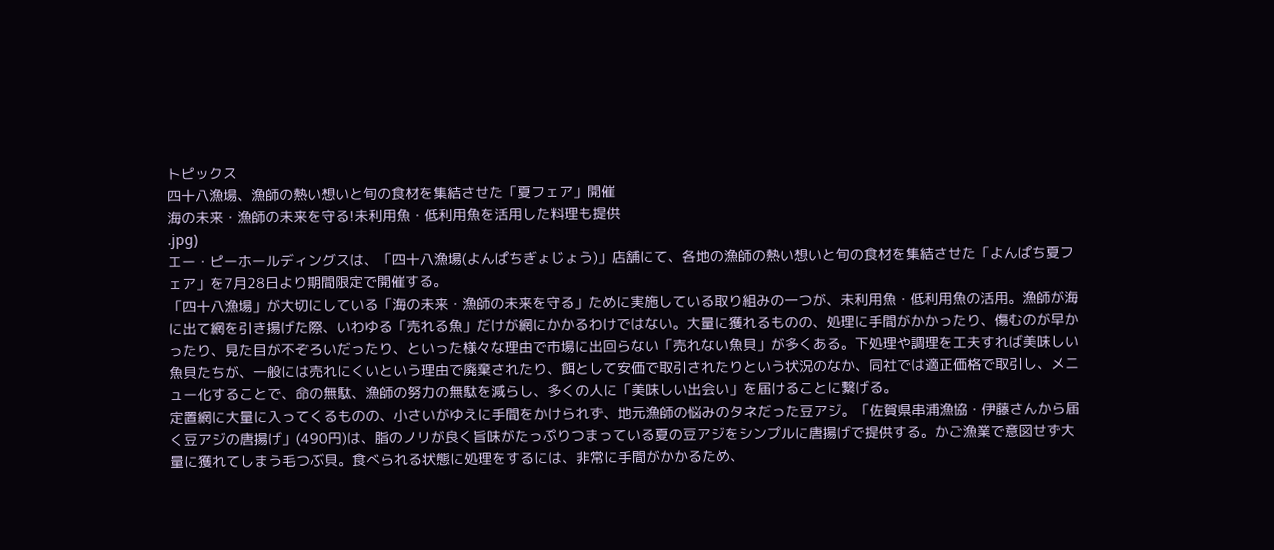トピックス
四十八漁場、漁師の熱い想いと旬の食材を集結させた「夏フェア」開催
海の未来・漁師の未来を守る!未利用魚・低利用魚を活用した料理も提供
.jpg)
エー・ピーホールディングスは、「四十八漁場(よんぱちぎょじょう)」店舗にて、各地の漁師の熱い想いと旬の食材を集結させた「よんぱち夏フェア」を7月28日より期間限定で開催する。
「四十八漁場」が大切にしている「海の未来・漁師の未来を守る」ために実施している取り組みの一つが、未利用魚・低利用魚の活用。漁師が海に出て網を引き揚げた際、いわゆる「売れる魚」だけが網にかかるわけではない。大量に獲れるものの、処理に手間がかかったり、傷むのが早かったり、見た目が不ぞろいだったり、といった様々な理由で市場に出回らない「売れない魚貝」が多くある。下処理や調理を工夫すれば美味しい魚貝たちが、一般には売れにくいという理由で廃棄されたり、餌として安価で取引されたりという状況のなか、同社では適正価格で取引し、メニュー化することで、命の無駄、漁師の努力の無駄を減らし、多くの人に「美味しい出会い」を届けることに繋げる。
定置網に大量に入ってくるものの、小さいがゆえに手間をかけられず、地元漁師の悩みのタネだった豆アジ。「佐賀県串浦漁協・伊藤さんから届く豆アジの唐揚げ」(490円)は、脂のノリが良く旨味がたっぷりつまっている夏の豆アジをシンプルに唐揚げで提供する。かご漁業で意図せず大量に獲れてしまう毛つぶ貝。食べられる状態に処理をするには、非常に手間がかかるため、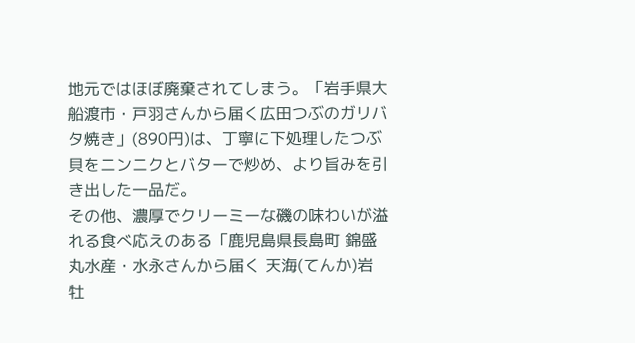地元ではほぼ廃棄されてしまう。「岩手県大船渡市・戸羽さんから届く広田つぶのガリバタ焼き」(890円)は、丁寧に下処理したつぶ貝をニンニクとバターで炒め、より旨みを引き出した一品だ。
その他、濃厚でクリーミーな磯の味わいが溢れる食べ応えのある「鹿児島県長島町 錦盛丸水産・水永さんから届く 天海(てんか)岩牡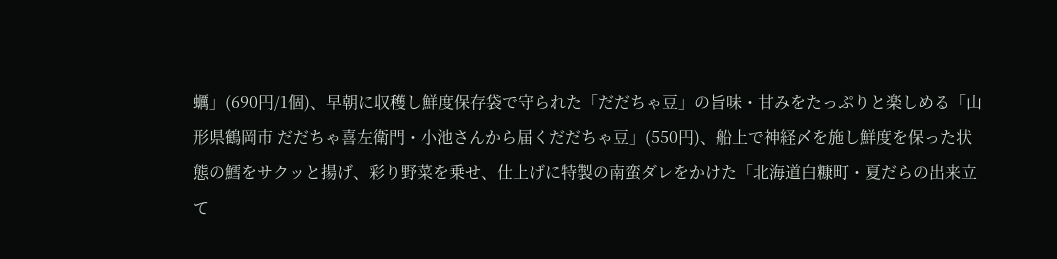蠣」(690円/1個)、早朝に収穫し鮮度保存袋で守られた「だだちゃ豆」の旨味・甘みをたっぷりと楽しめる「山形県鶴岡市 だだちゃ喜左衛門・小池さんから届くだだちゃ豆」(550円)、船上で神経〆を施し鮮度を保った状態の鱈をサクッと揚げ、彩り野菜を乗せ、仕上げに特製の南蛮ダレをかけた「北海道白糠町・夏だらの出来立て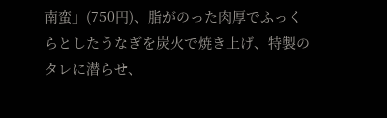南蛮」(750円)、脂がのった肉厚でふっくらとしたうなぎを炭火で焼き上げ、特製のタレに潜らせ、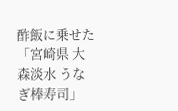酢飯に乗せた「宮崎県 大森淡水 うなぎ棒寿司」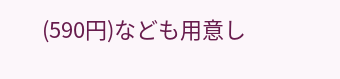(590円)なども用意し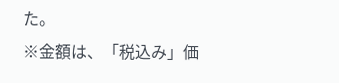た。
※金額は、「税込み」価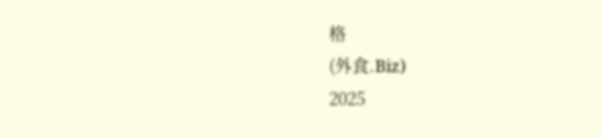格
(外食.Biz)
2025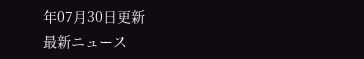年07月30日更新
最新ニュース